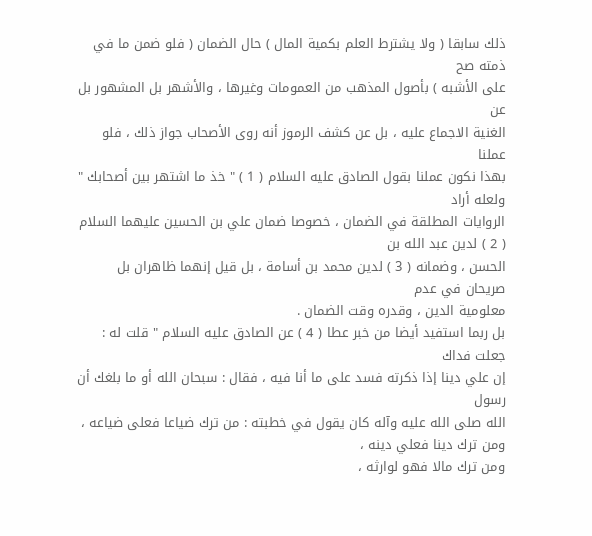ذلك سابقا ( ولا يشترط العلم بكمية المال ) حال الضمان ( فلو ضمن ما في ذمته صح
على الأشبه ) بأصول المذهب من العمومات وغيرها ، والأشهر بل المشهور بل عن
الغنية الاجماع عليه ، بل عن كشف الرموز أنه روى الأصحاب جواز ذلك ، فلو عملنا
بهذا نكون عملنا بقول الصادق عليه السلام ( 1 ) " خذ ما اشتهر بين أصحابك " ولعله أراد
الروايات المطلقة في الضمان ، خصوصا ضمان علي بن الحسين عليهما السلام ( 2 ) لدين عبد الله بن
الحسن ، وضمانه ( 3 ) لدين محمد بن أسامة ، بل قيل إنهما ظاهران بل صريحان في عدم
معلومية الدين ، وقدره وقت الضمان .
بل ربما استفيد أيضا من خبر عطا ( 4 ) عن الصادق عليه السلام " قلت له : جعلت فداك
إن علي دينا إذا ذكرته فسد على ما أنا فيه ، فقال : سبحان الله أو ما بلغك أن رسول
الله صلى الله عليه وآله كان يقول في خطبته : من ترك ضياعا فعلى ضياعه ، ومن ترك دينا فعلي دينه ،
ومن ترك مالا فهو لوارثه ،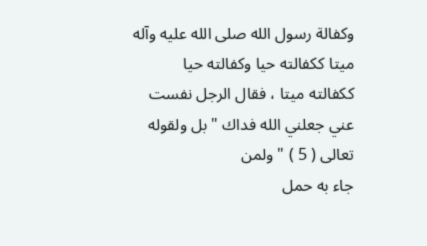وكفالة رسول الله صلى الله عليه وآله ميتا ككفالته حيا وكفالته حيا
ككفالته ميتا ، فقال الرجل نفست عني جعلني الله فداك " بل ولقوله تعالى ( 5 ) " ولمن
جاء به حمل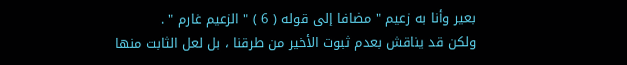بعير وأنا به زعيم " مضافا إلى قوله ( 6 ) " الزعيم غارم " .
ولكن قد يناقش بعدم ثبوت الأخير من طرقنا ، بل لعل الثابت منها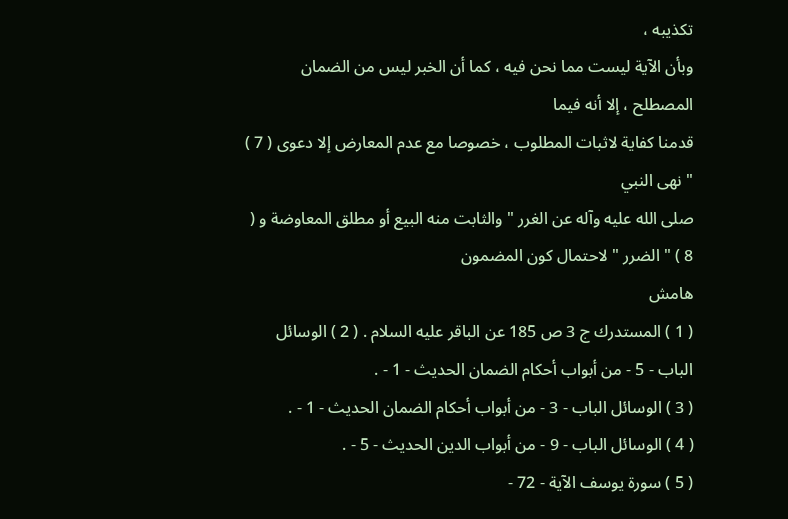تكذيبه ،
وبأن الآية ليست مما نحن فيه ، كما أن الخبر ليس من الضمان المصطلح ، إلا أنه فيما
قدمنا كفاية لاثبات المطلوب ، خصوصا مع عدم المعارض إلا دعوى ( 7 ) " نهى النبي
صلى الله عليه وآله عن الغرر " والثابت منه البيع أو مطلق المعاوضة و ( 8 ) " الضرر " لاحتمال كون المضمون
هامش
( 1 ) المستدرك ج 3 ص 185 عن الباقر عليه السلام . ( 2 ) الوسائل الباب - 5 - من أبواب أحكام الضمان الحديث - 1 - .
( 3 ) الوسائل الباب - 3 - من أبواب أحكام الضمان الحديث - 1 - .
( 4 ) الوسائل الباب - 9 - من أبواب الدين الحديث - 5 - .
( 5 ) سورة يوسف الآية - 72 -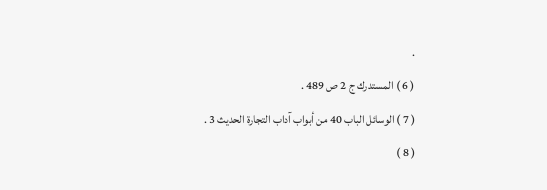.
( 6 ) المستدرك ج 2 ص 489 .
( 7 ) الوسائل الباب 40 من أبواب آداب التجارة الحديث 3 .
( 8 )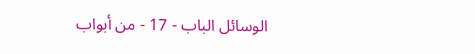الوسائل الباب - 17 - من أبواب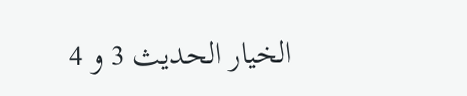الخيار الحديث 3 و 4